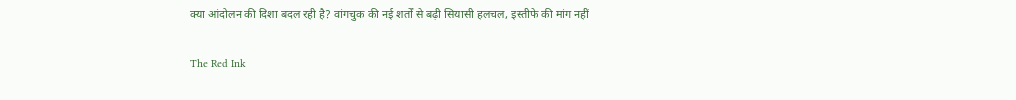क्या आंदोलन की दिशा बदल रही है? वांगचुक की नई शर्तों से बढ़ी सियासी हलचल, इस्तीफे की मांग नहीं

The Red Ink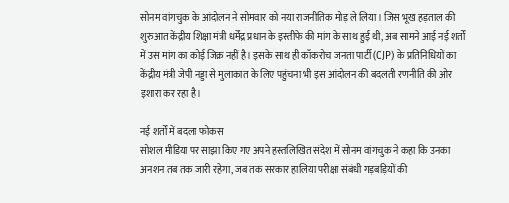सोनम वांगचुक के आंदोलन ने सोमवार को नया राजनीतिक मोड़ ले लिया। जिस भूख हड़ताल की शुरुआत केंद्रीय शिक्षा मंत्री धर्मेंद्र प्रधान के इस्तीफे की मांग के साथ हुई थी, अब सामने आई नई शर्तों में उस मांग का कोई जिक्र नहीं है। इसके साथ ही कॉकरोच जनता पार्टी (CJP) के प्रतिनिधियों का केंद्रीय मंत्री जेपी नड्डा से मुलाकात के लिए पहुंचना भी इस आंदोलन की बदलती रणनीति की ओर इशारा कर रहा है।

नई शर्तों में बदला फोकस
सोशल मीडिया पर साझा किए गए अपने हस्तलिखित संदेश में सोनम वांगचुक ने कहा कि उनका अनशन तब तक जारी रहेगा, जब तक सरकार हालिया परीक्षा संबंधी गड़बड़ियों की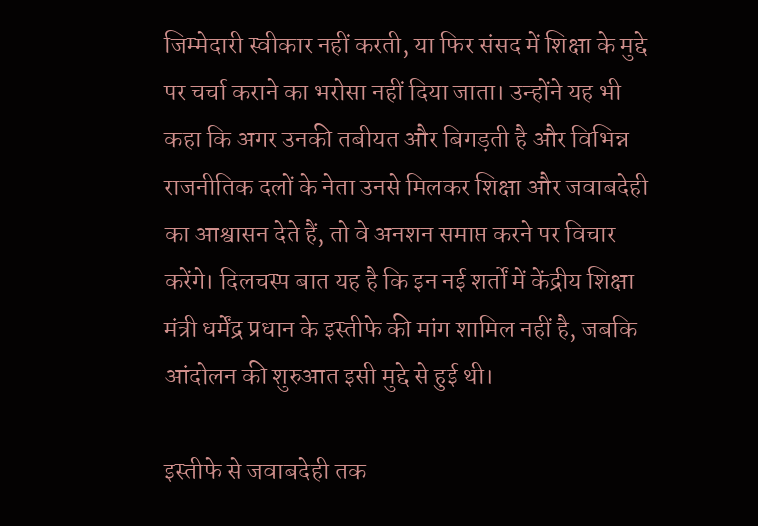जिम्मेदारी स्वीकार नहीं करती, या फिर संसद में शिक्षा के मुद्दे पर चर्चा कराने का भरोसा नहीं दिया जाता। उन्होंने यह भी कहा कि अगर उनकी तबीयत और बिगड़ती है और विभिन्न राजनीतिक दलों के नेता उनसे मिलकर शिक्षा और जवाबदेही का आश्वासन देते हैं, तो वे अनशन समाप्त करने पर विचार करेंगे। दिलचस्प बात यह है कि इन नई शर्तों में केंद्रीय शिक्षा मंत्री धर्मेंद्र प्रधान के इस्तीफे की मांग शामिल नहीं है, जबकि आंदोलन की शुरुआत इसी मुद्दे से हुई थी।

इस्तीफे से जवाबदेही तक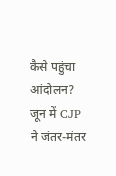कैसे पहुंचा आंदोलन?
जून में CJP ने जंतर-मंतर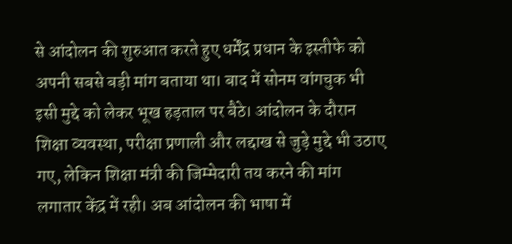से आंदोलन की शुरुआत करते हुए धर्मेंद्र प्रधान के इस्तीफे को अपनी सबसे बड़ी मांग बताया था। बाद में सोनम वांगचुक भी इसी मुद्दे को लेकर भूख हड़ताल पर बैठे। आंदोलन के दौरान शिक्षा व्यवस्था, परीक्षा प्रणाली और लद्दाख से जुड़े मुद्दे भी उठाए गए, लेकिन शिक्षा मंत्री की जिम्मेदारी तय करने की मांग लगातार केंद्र में रही। अब आंदोलन की भाषा में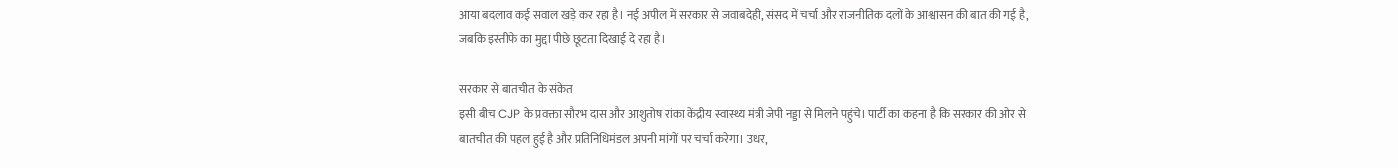आया बदलाव कई सवाल खड़े कर रहा है। नई अपील में सरकार से जवाबदेही, संसद में चर्चा और राजनीतिक दलों के आश्वासन की बात की गई है, जबकि इस्तीफे का मुद्दा पीछे छूटता दिखाई दे रहा है।

सरकार से बातचीत के संकेत
इसी बीच CJP के प्रवक्ता सौरभ दास और आशुतोष रांका केंद्रीय स्वास्थ्य मंत्री जेपी नड्डा से मिलने पहुंचे। पार्टी का कहना है कि सरकार की ओर से बातचीत की पहल हुई है और प्रतिनिधिमंडल अपनी मांगों पर चर्चा करेगा। उधर,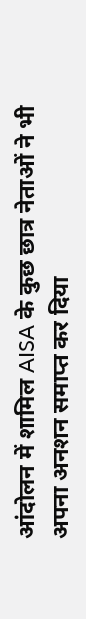आंदोलन में शामिल AISA के कुछ छात्र नेताओं ने भी अपना अनशन समाप्त कर दिया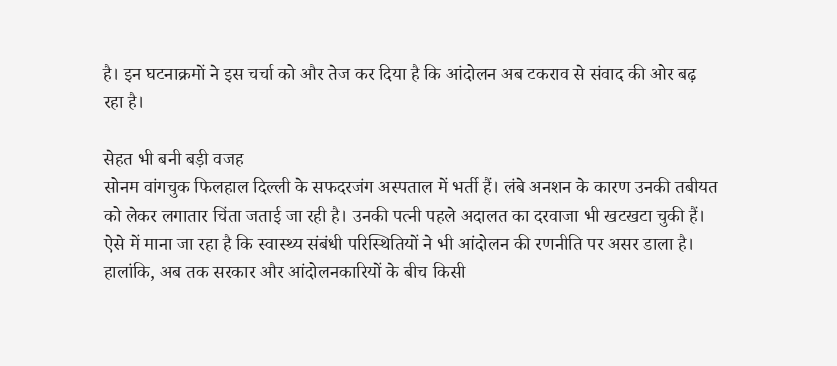है। इन घटनाक्रमों ने इस चर्चा को और तेज कर दिया है कि आंदोलन अब टकराव से संवाद की ओर बढ़ रहा है।

सेहत भी बनी बड़ी वजह
सोनम वांगचुक फिलहाल दिल्ली के सफदरजंग अस्पताल में भर्ती हैं। लंबे अनशन के कारण उनकी तबीयत को लेकर लगातार चिंता जताई जा रही है। उनकी पत्नी पहले अदालत का दरवाजा भी खटखटा चुकी हैं। ऐसे में माना जा रहा है कि स्वास्थ्य संबंधी परिस्थितियों ने भी आंदोलन की रणनीति पर असर डाला है। हालांकि, अब तक सरकार और आंदोलनकारियों के बीच किसी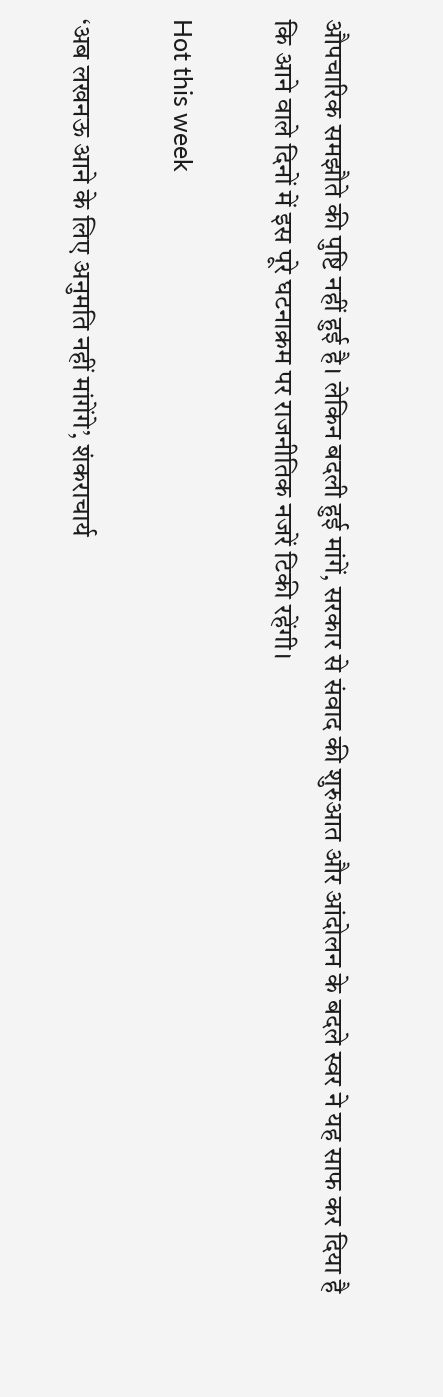औपचारिक समझौते की पुष्टि नहीं हुई है। लेकिन बदली हुई मांगें, सरकार से संवाद की शुरुआत और आंदोलन के बदले स्वर ने यह साफ कर दिया है कि आने वाले दिनों में इस पूरे घटनाक्रम पर राजनीतिक नजरें टिकी रहेंगी।

Hot this week

‘अब लखनऊ आने के लिए अनुमति नहीं मांगेंगे’, शंकराचार्य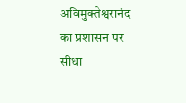अविमुक्तेश्वरानंद का प्रशासन पर सीधा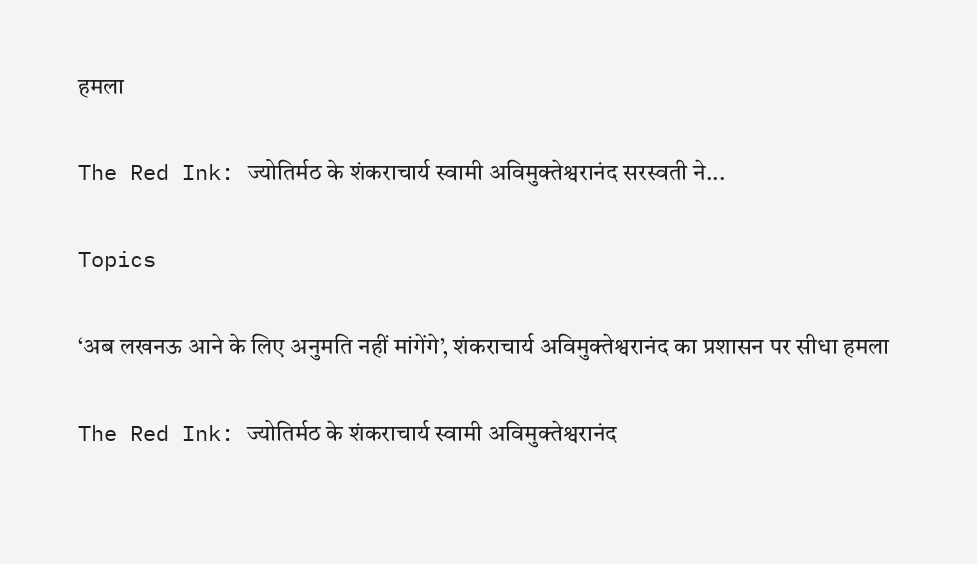हमला

The Red Ink: ज्योतिर्मठ के शंकराचार्य स्वामी अविमुक्तेश्वरानंद सरस्वती ने...

Topics

‘अब लखनऊ आने के लिए अनुमति नहीं मांगेंगे’, शंकराचार्य अविमुक्तेश्वरानंद का प्रशासन पर सीधा हमला

The Red Ink: ज्योतिर्मठ के शंकराचार्य स्वामी अविमुक्तेश्वरानंद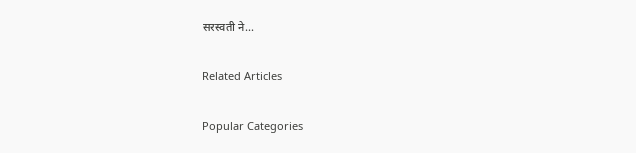सरस्वती ने...

Related Articles

Popular Categories